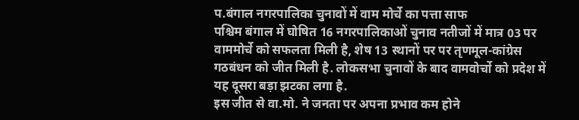प.बंगाल नगरपालिका चुनावों में वाम मोर्चे का पत्ता साफ
पश्चिम बंगाल में घोषित 16 नगरपालिकाओं चुनाव नतीजों में मात्र 03 पर वाममोर्चे को सफलता मिली है, शेष 13 स्थानों पर पर तृणमूल-कांग्रेस गठबंधन को जीत मिली है. लोकसभा चुनावों के बाद वामवोर्चो को प्रदेश में यह दूसरा बड़ा झटका लगा है.
इस जीत से वा.मो. ने जनता पर अपना प्रभाव कम होने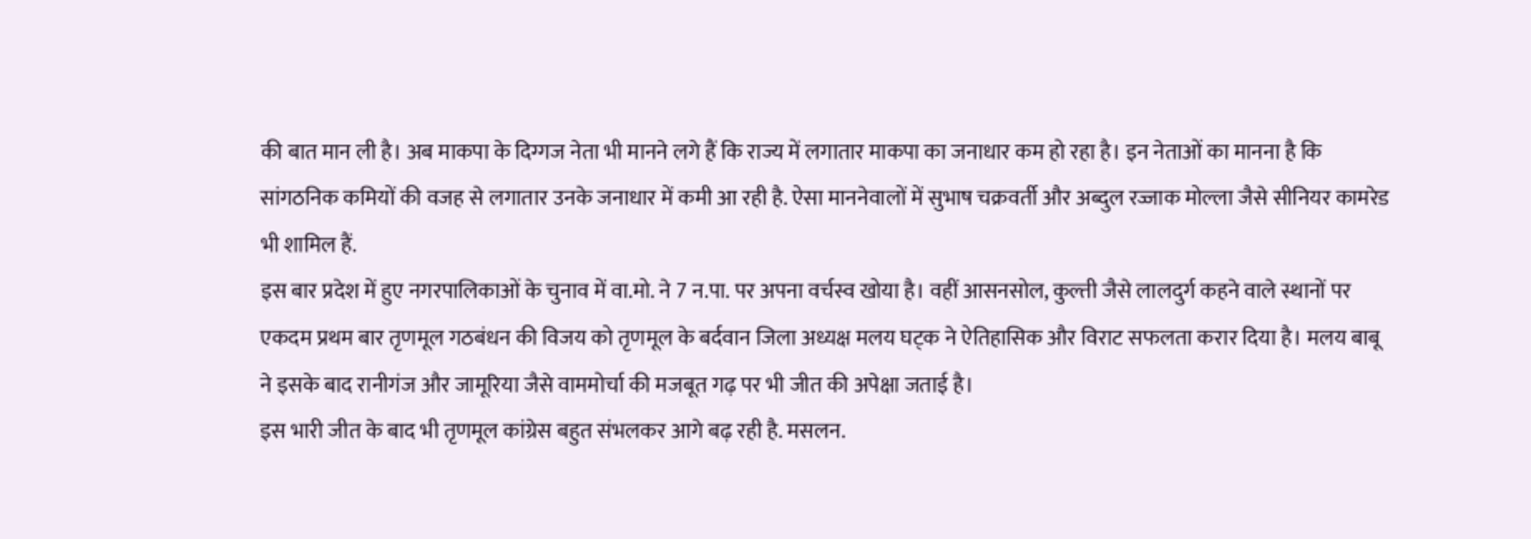की बात मान ली है। अब माकपा के दिग्गज नेता भी मानने लगे हैं कि राज्य में लगातार माकपा का जनाधार कम हो रहा है। इन नेताओं का मानना है कि सांगठनिक कमियों की वजह से लगातार उनके जनाधार में कमी आ रही है. ऐसा माननेवालों में सुभाष चक्रवर्ती और अब्दुल रज्जाक मोल्ला जैसे सीनियर कामरेड भी शामिल हैं.
इस बार प्रदेश में हुए नगरपालिकाओं के चुनाव में वा.मो. ने 7 न.पा. पर अपना वर्चस्व खोया है। वहीं आसनसोल, कुल्ती जैसे लालदुर्ग कहने वाले स्थानों पर एकदम प्रथम बार तृणमूल गठबंधन की विजय को तृणमूल के बर्दवान जिला अध्यक्ष मलय घट्क ने ऐतिहासिक और विराट सफलता करार दिया है। मलय बाबू ने इसके बाद रानीगंज और जामूरिया जैसे वाममोर्चा की मजबूत गढ़ पर भी जीत की अपेक्षा जताई है।
इस भारी जीत के बाद भी तृणमूल कांग्रेस बहुत संभलकर आगे बढ़ रही है. मसलन.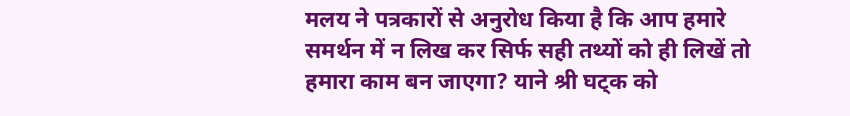मलय ने पत्रकारों से अनुरोध किया है कि आप हमारे समर्थन में न लिख कर सिर्फ सही तथ्यों को ही लिखें तो हमारा काम बन जाएगा? याने श्री घट्क को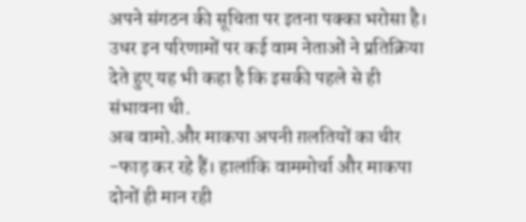अपने संगठन की सूचिता पर इतना पक्का भरोसा है। उधर इन परिणामों पर कई वाम नेताओं ने प्रतिक्रिया देते हुए यह भी कहा है कि इसकी पहले से ही संभावना थी.
अब वामो.और माकपा अपनी ग़लतियों का चीर -फाड़ कर रहे हैं। हालांकि वाममोर्चा और माकपा दोनों ही मान रही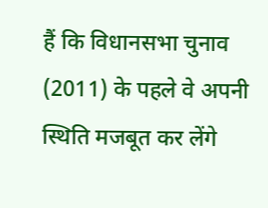हैं कि विधानसभा चुनाव (2011) के पहले वे अपनी स्थिति मजबूत कर लेंगे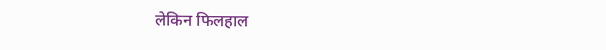लेकिन फिलहाल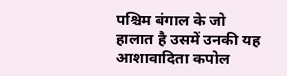पश्चिम बंगाल के जो हालात है उसमें उनकी यह आशावादिता कपोल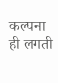कल्पना ही लगती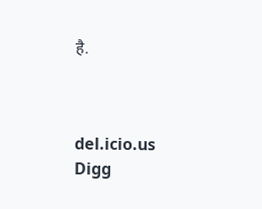है.



del.icio.us
Digg